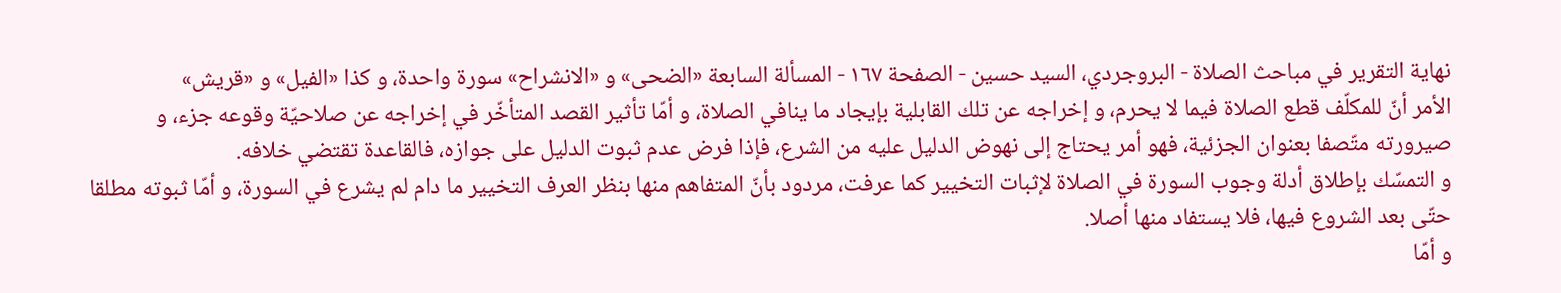نهاية التقرير في مباحث الصلاة - البروجردي، السيد حسين - الصفحة ١٦٧ - المسألة السابعة «الضحى» و «الانشراح» سورة واحدة، و كذا «الفيل» و «قريش»
الأمر أنّ للمكلّف قطع الصلاة فيما لا يحرم، و إخراجه عن تلك القابلية بإيجاد ما ينافي الصلاة، و أمّا تأثير القصد المتأخّر في إخراجه عن صلاحيّة وقوعه جزء، و صيرورته متّصفا بعنوان الجزئية، فهو أمر يحتاج إلى نهوض الدليل عليه من الشرع، فإذا فرض عدم ثبوت الدليل على جوازه، فالقاعدة تقتضي خلافه.
و التمسّك بإطلاق أدلة وجوب السورة في الصلاة لإثبات التخيير كما عرفت، مردود بأنّ المتفاهم منها بنظر العرف التخيير ما دام لم يشرع في السورة، و أمّا ثبوته مطلقا حتّى بعد الشروع فيها، فلا يستفاد منها أصلا.
و أمّا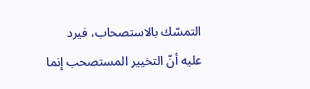التمسّك بالاستصحاب، فيرد عليه أنّ التخيير المستصحب إنما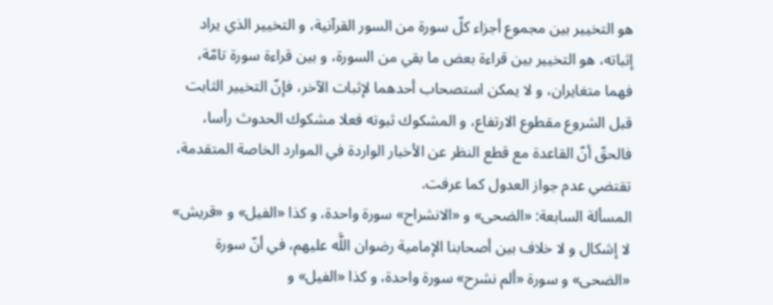هو التخيير بين مجموع أجزاء كلّ سورة من السور القرآنية، و التخيير الذي يراد إثباته، هو التخيير بين قراءة بعض ما بقي من السورة، و بين قراءة سورة تامّة، فهما متغايران، و لا يمكن استصحاب أحدهما لإثبات الآخر، فإنّ التخيير الثابت قبل الشروع مقطوع الارتفاع، و المشكوك ثبوته فعلا مشكوك الحدوث رأسا، فالحقّ أنّ القاعدة مع قطع النظر عن الأخبار الواردة في الموارد الخاصة المتقدمة، تقتضي عدم جواز العدول كما عرفت.
المسألة السابعة: «الضحى» و «الانشراح» سورة واحدة، و كذا «الفيل» و «قريش»
لا إشكال و لا خلاف بين أصحابنا الإمامية رضوان اللَّه عليهم، في أنّ سورة «الضحى» و سورة «ألم نشرح» سورة واحدة، و كذا «الفيل» و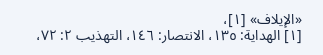«الإيلاف» [١]،
[١] الهداية: ١٣٥، الانتصار: ١٤٦، التهذيب ٢: ٧٢،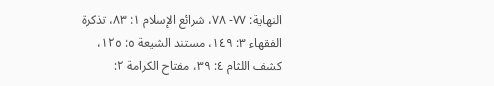النهاية: ٧٧- ٧٨، شرائع الإسلام ١: ٨٣، تذكرة الفقهاء ٣: ١٤٩، مستند الشيعة ٥: ١٢٥، كشف اللثام ٤: ٣٩، مفتاح الكرامة ٢: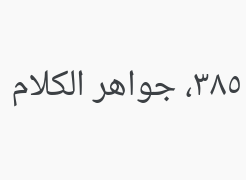٣٨٥، جواهر الكلام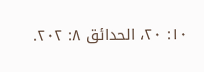١٠: ٢٠، الحدائق ٨: ٢٠٢.